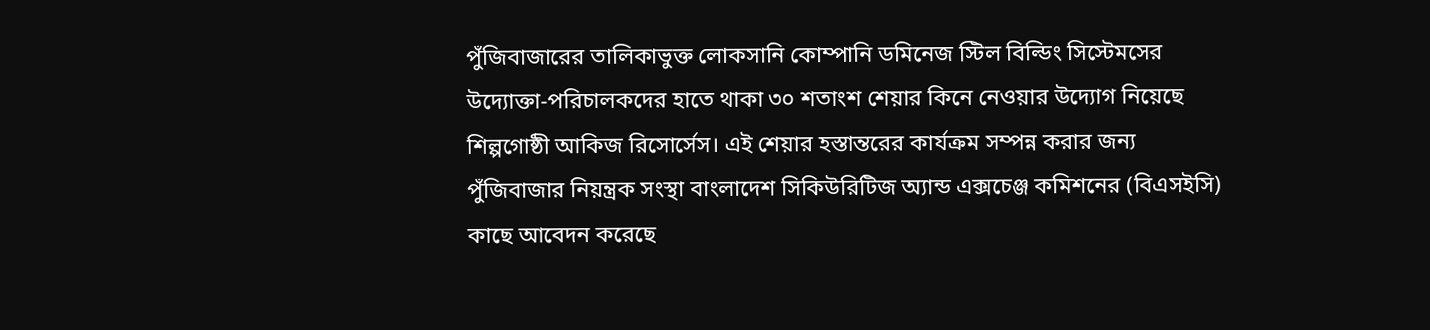পুঁজিবাজারের তালিকাভুক্ত লোকসানি কোম্পানি ডমিনেজ স্টিল বিল্ডিং সিস্টেমসের উদ্যোক্তা-পরিচালকদের হাতে থাকা ৩০ শতাংশ শেয়ার কিনে নেওয়ার উদ্যোগ নিয়েছে শিল্পগোষ্ঠী আকিজ রিসোর্সেস। এই শেয়ার হস্তান্তরের কার্যক্রম সম্পন্ন করার জন্য পুঁজিবাজার নিয়ন্ত্রক সংস্থা বাংলাদেশ সিকিউরিটিজ অ্যান্ড এক্সচেঞ্জ কমিশনের (বিএসইসি) কাছে আবেদন করেছে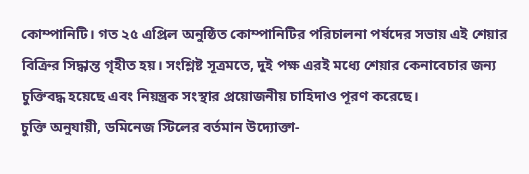কোম্পানিটি। গত ২৫ এপ্রিল অনুষ্ঠিত কোম্পানিটির পরিচালনা পর্ষদের সভায় এই শেয়ার বিক্রির সিদ্ধান্ত গৃহীত হয়। সংশ্লিষ্ট সূত্রমতে, দুই পক্ষ এরই মধ্যে শেয়ার কেনাবেচার জন্য চুক্তিবদ্ধ হয়েছে এবং নিয়ন্ত্রক সংস্থার প্রয়োজনীয় চাহিদাও পূরণ করেছে।
চুক্তি অনুযায়ী, ডমিনেজ স্টিলের বর্তমান উদ্যোক্তা-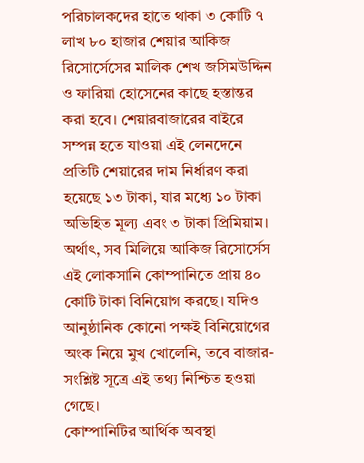পরিচালকদের হাতে থাকা ৩ কোটি ৭ লাখ ৮০ হাজার শেয়ার আকিজ রিসোর্সেসের মালিক শেখ জসিমউদ্দিন ও ফারিয়া হোসেনের কাছে হস্তান্তর করা হবে। শেয়ারবাজারের বাইরে সম্পন্ন হতে যাওয়া এই লেনদেনে প্রতিটি শেয়ারের দাম নির্ধারণ করা হয়েছে ১৩ টাকা, যার মধ্যে ১০ টাকা অভিহিত মূল্য এবং ৩ টাকা প্রিমিয়াম। অর্থাৎ, সব মিলিয়ে আকিজ রিসোর্সেস এই লোকসানি কোম্পানিতে প্রায় ৪০ কোটি টাকা বিনিয়োগ করছে। যদিও আনুষ্ঠানিক কোনো পক্ষই বিনিয়োগের অংক নিয়ে মুখ খোলেনি, তবে বাজার-সংশ্লিষ্ট সূত্রে এই তথ্য নিশ্চিত হওয়া গেছে।
কোম্পানিটির আর্থিক অবস্থা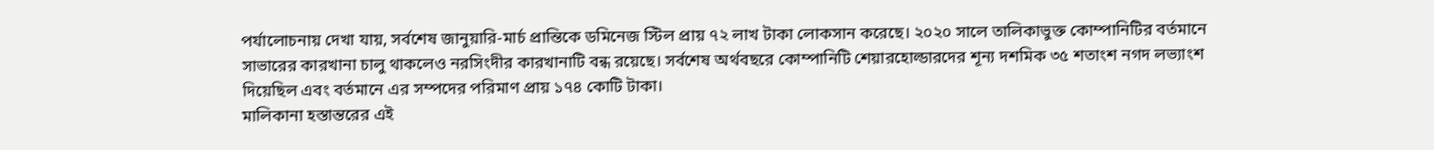পর্যালোচনায় দেখা যায়, সর্বশেষ জানুয়ারি-মার্চ প্রান্তিকে ডমিনেজ স্টিল প্রায় ৭২ লাখ টাকা লোকসান করেছে। ২০২০ সালে তালিকাভুক্ত কোম্পানিটির বর্তমানে সাভারের কারখানা চালু থাকলেও নরসিংদীর কারখানাটি বন্ধ রয়েছে। সর্বশেষ অর্থবছরে কোম্পানিটি শেয়ারহোল্ডারদের শূন্য দশমিক ৩৫ শতাংশ নগদ লভ্যাংশ দিয়েছিল এবং বর্তমানে এর সম্পদের পরিমাণ প্রায় ১৭৪ কোটি টাকা।
মালিকানা হস্তান্তরের এই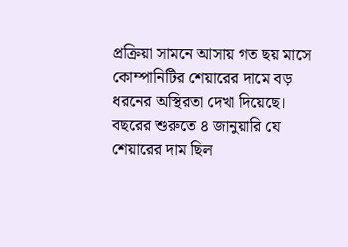প্রক্রিয়া সামনে আসায় গত ছয় মাসে কোম্পানিটির শেয়ারের দামে বড় ধরনের অস্থিরতা দেখা দিয়েছে। বছরের শুরুতে ৪ জানুয়ারি যে শেয়ারের দাম ছিল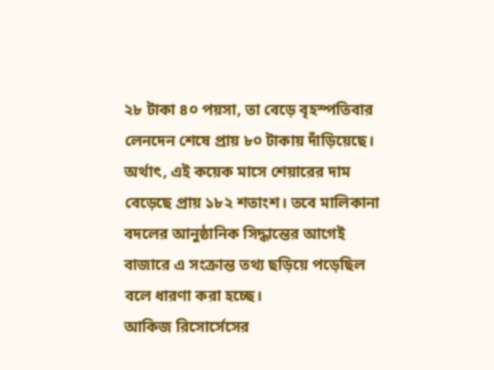২৮ টাকা ৪০ পয়সা, তা বেড়ে বৃহস্পতিবার লেনদেন শেষে প্রায় ৮০ টাকায় দাঁড়িয়েছে। অর্থাৎ, এই কয়েক মাসে শেয়ারের দাম বেড়েছে প্রায় ১৮২ শতাংশ। তবে মালিকানা বদলের আনুষ্ঠানিক সিদ্ধান্তের আগেই বাজারে এ সংক্রান্ত তথ্য ছড়িয়ে পড়েছিল বলে ধারণা করা হচ্ছে।
আকিজ রিসোর্সেসের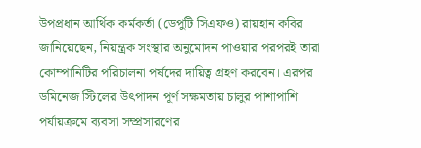উপপ্রধান আর্থিক কর্মকর্তা (ডেপুটি সিএফও) রায়হান কবির জানিয়েছেন, নিয়ন্ত্রক সংস্থার অনুমোদন পাওয়ার পরপরই তারা কোম্পানিটির পরিচালনা পর্ষদের দায়িত্ব গ্রহণ করবেন। এরপর ডমিনেজ স্টিলের উৎপাদন পূর্ণ সক্ষমতায় চালুর পাশাপাশি পর্যায়ক্রমে ব্যবসা সম্প্রসারণের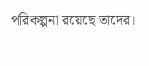পরিকল্পনা রয়েছে তাদের।